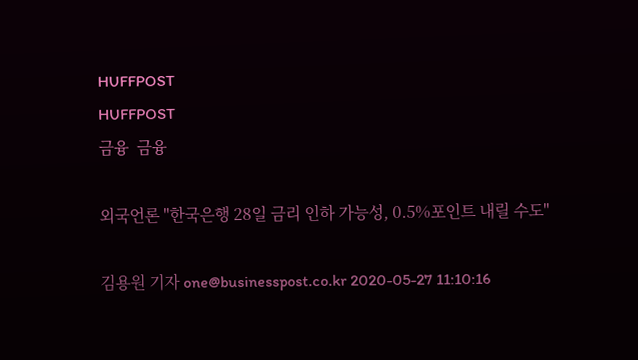HUFFPOST
HUFFPOST
금융  금융

외국언론 "한국은행 28일 금리 인하 가능성, 0.5%포인트 내릴 수도"

김용원 기자 one@businesspost.co.kr 2020-05-27 11:10:16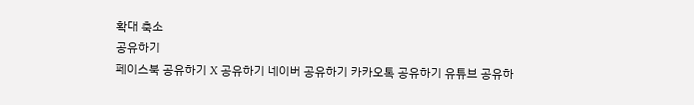확대 축소
공유하기
페이스북 공유하기 X 공유하기 네이버 공유하기 카카오톡 공유하기 유튜브 공유하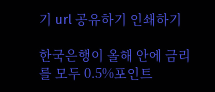기 url 공유하기 인쇄하기

한국은행이 올해 안에 금리를 모두 0.5%포인트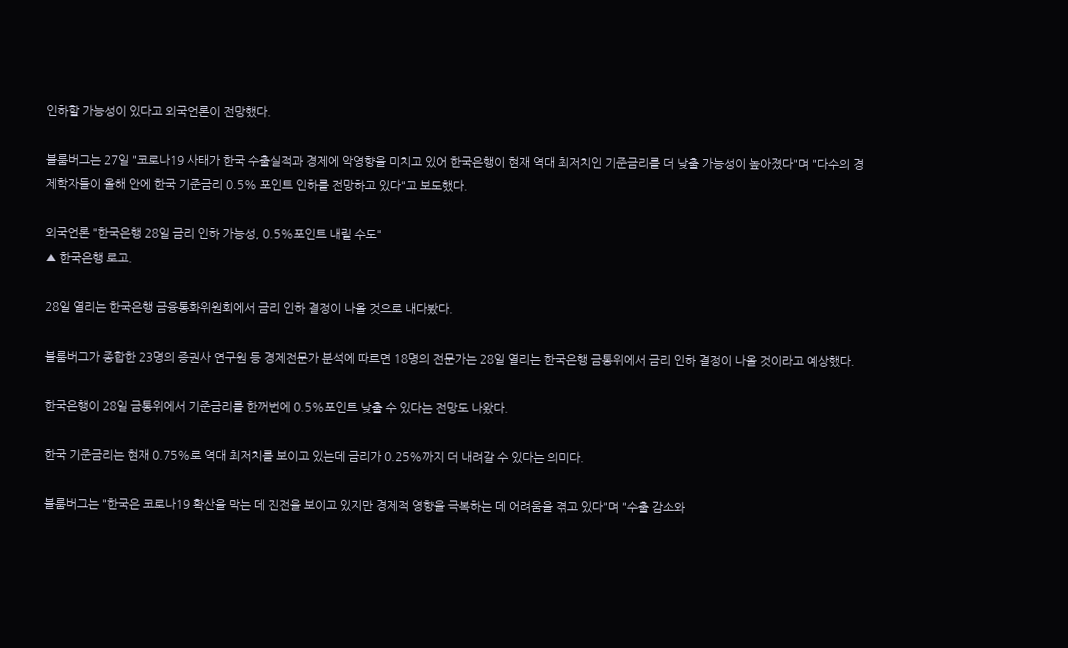인하할 가능성이 있다고 외국언론이 전망했다.

블룸버그는 27일 "코로나19 사태가 한국 수출실적과 경제에 악영향을 미치고 있어 한국은행이 현재 역대 최저치인 기준금리를 더 낮출 가능성이 높아졌다"며 "다수의 경제학자들이 올해 안에 한국 기준금리 0.5% 포인트 인하를 전망하고 있다"고 보도했다.

외국언론 "한국은행 28일 금리 인하 가능성, 0.5%포인트 내릴 수도"
▲ 한국은행 로고.

28일 열리는 한국은행 금융통화위원회에서 금리 인하 결정이 나올 것으로 내다봤다.

블룸버그가 종합한 23명의 증권사 연구원 등 경제전문가 분석에 따르면 18명의 전문가는 28일 열리는 한국은행 금통위에서 금리 인하 결정이 나올 것이라고 예상했다.

한국은행이 28일 금통위에서 기준금리를 한꺼번에 0.5%포인트 낮출 수 있다는 전망도 나왔다.

한국 기준금리는 현재 0.75%로 역대 최저치를 보이고 있는데 금리가 0.25%까지 더 내려갈 수 있다는 의미다.

블룸버그는 "한국은 코로나19 확산을 막는 데 진전을 보이고 있지만 경제적 영향을 극복하는 데 어려움을 겪고 있다"며 "수출 감소와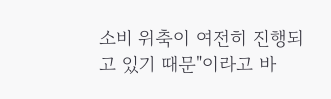소비 위축이 여전히 진행되고 있기 때문"이라고 바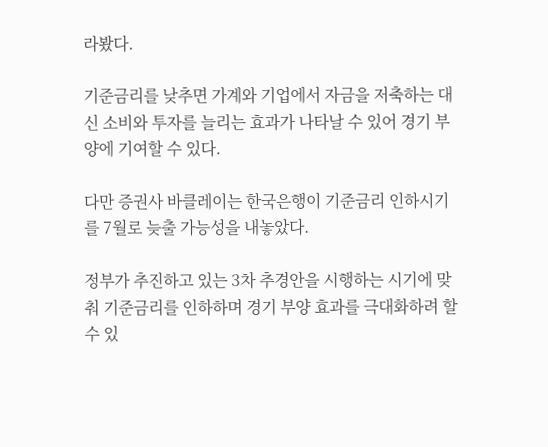라봤다.

기준금리를 낮추면 가계와 기업에서 자금을 저축하는 대신 소비와 투자를 늘리는 효과가 나타날 수 있어 경기 부양에 기여할 수 있다.

다만 증권사 바클레이는 한국은행이 기준금리 인하시기를 7월로 늦출 가능성을 내놓았다.

정부가 추진하고 있는 3차 추경안을 시행하는 시기에 맞춰 기준금리를 인하하며 경기 부양 효과를 극대화하려 할 수 있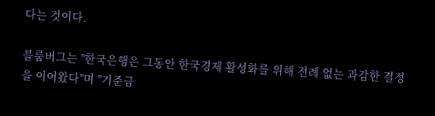다는 것이다.

블룸버그는 "한국은행은 그동안 한국경제 활성화를 위해 전례 없는 과감한 결정을 이어왔다"며 "기준금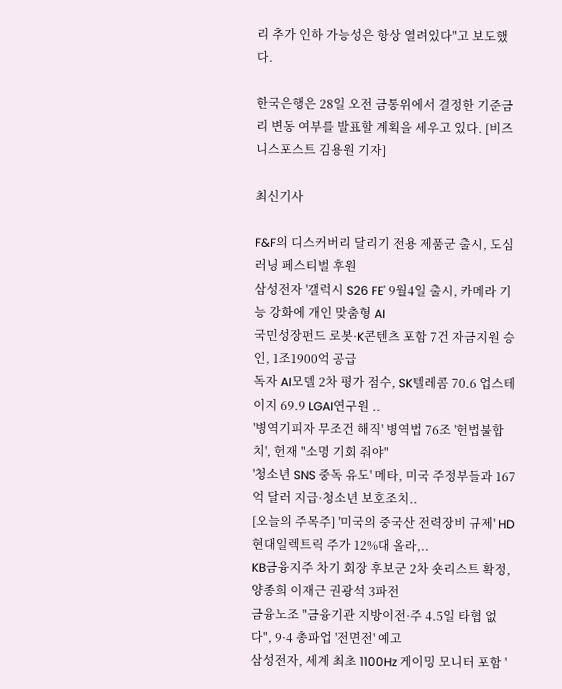리 추가 인하 가능성은 항상 열려있다"고 보도했다.

한국은행은 28일 오전 금통위에서 결정한 기준금리 변동 여부를 발표할 계획을 세우고 있다. [비즈니스포스트 김용원 기자]

최신기사

F&F의 디스커버리 달리기 전용 제품군 출시, 도심 러닝 페스티벌 후원
삼성전자 '갤럭시 S26 FE' 9월4일 출시, 카메라 기능 강화에 개인 맞춤형 AI
국민성장펀드 로봇·K콘텐츠 포함 7건 자금지원 승인, 1조1900억 공급
독자 AI모델 2차 평가 점수, SK텔레콤 70.6 업스테이지 69.9 LGAI연구원 ..
'병역기피자 무조건 해직' 병역법 76조 '헌법불합치', 헌재 "소명 기회 줘야"
'청소년 SNS 중독 유도' 메타, 미국 주정부들과 167억 달러 지급·청소년 보호조치..
[오늘의 주목주] '미국의 중국산 전력장비 규제' HD현대일렉트릭 주가 12%대 올라,..
KB금융지주 차기 회장 후보군 2차 숏리스트 확정, 양종희 이재근 권광석 3파전
금융노조 "금융기관 지방이전·주 4.5일 타협 없다", 9·4 총파업 '전면전' 예고
삼성전자, 세계 최초 1100Hz 게이밍 모니터 포함 '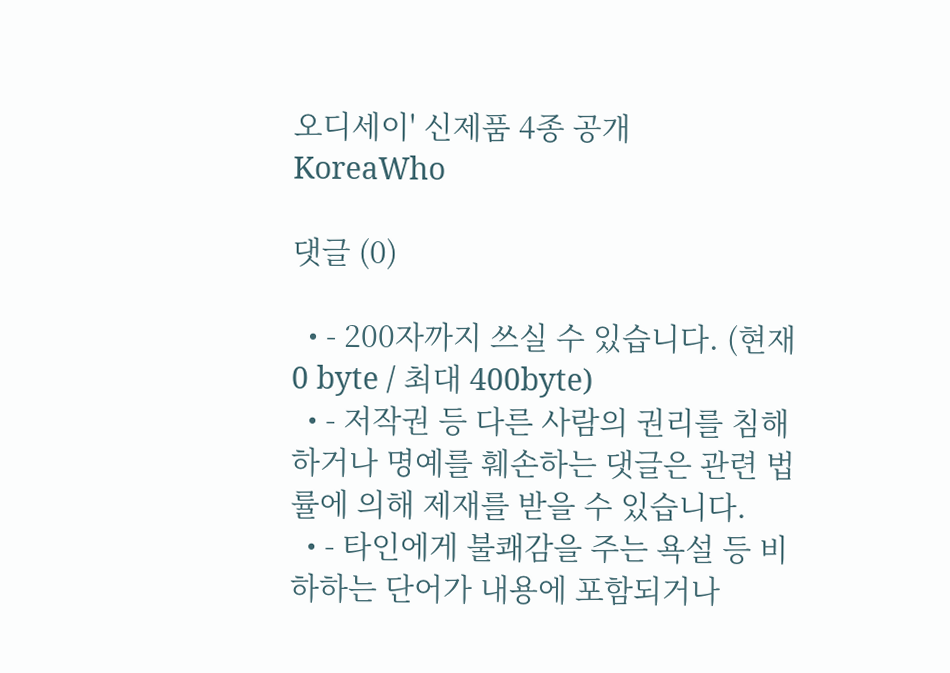오디세이' 신제품 4종 공개
KoreaWho

댓글 (0)

  • - 200자까지 쓰실 수 있습니다. (현재 0 byte / 최대 400byte)
  • - 저작권 등 다른 사람의 권리를 침해하거나 명예를 훼손하는 댓글은 관련 법률에 의해 제재를 받을 수 있습니다.
  • - 타인에게 불쾌감을 주는 욕설 등 비하하는 단어가 내용에 포함되거나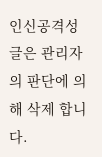인신공격성 글은 관리자의 판단에 의해 삭제 합니다.